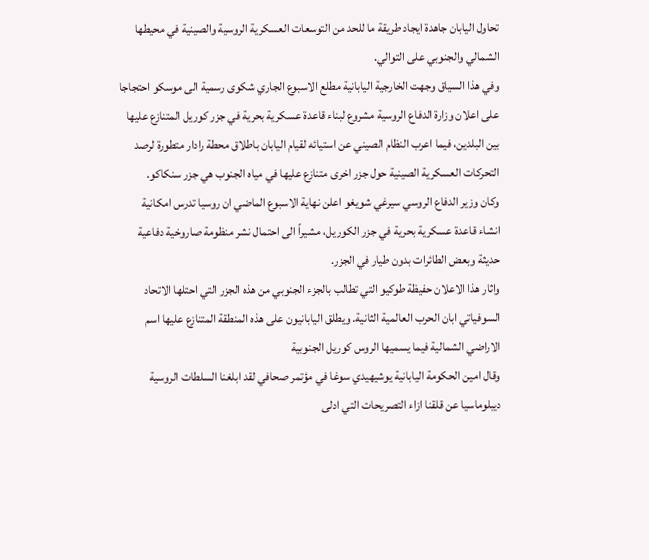تحاول اليابان جاهدة ايجاد طريقة ما للحد من التوسعات العسكرية الروسية والصينية في محيطها الشمالي والجنوبي على التوالي.
وفي هذا السياق وجهت الخارجية اليابانية مطلع الاسبوع الجاري شكوى رسمية الى موسكو احتجاجا على اعلان وزارة الدفاع الروسية مشروع لبناء قاعدة عسكرية بحرية في جزر كوريل المتنازع عليها بين البلدين، فيما اعرب النظام الصيني عن استيائه لقيام اليابان باطلاق محطة رادار متطورة لرصد التحركات العسكرية الصينية حول جزر اخرى متنازع عليها في مياه الجنوب هي جزر سنكاكو.
وكان وزير الدفاع الروسي سيرغي شويغو اعلن نهاية الاسبوع الماضي ان روسيا تدرس امكانية انشاء قاعدة عسكرية بحرية في جزر الكوريل، مشيراً الى احتمال نشر منظومة صاروخية دفاعية حديثة وبعض الطائرات بدون طيار في الجزر.
واثار هذا الاعلان حفيظة طوكيو التي تطالب بالجزء الجنوبي من هذه الجزر التي احتلها الاتحاد السوفياتي ابان الحرب العالمية الثانية. ويطلق اليابانيون على هذه المنطقة المتنازع عليها اسم الاراضي الشمالية فيما يسميها الروس كوريل الجنوبية
وقال امين الحكومة اليابانية يوشيهيدي سوغا في مؤتمر صحافي لقد ابلغنا السلطات الروسية ديبلوماسيا عن قلقنا ازاء التصريحات التي ادلى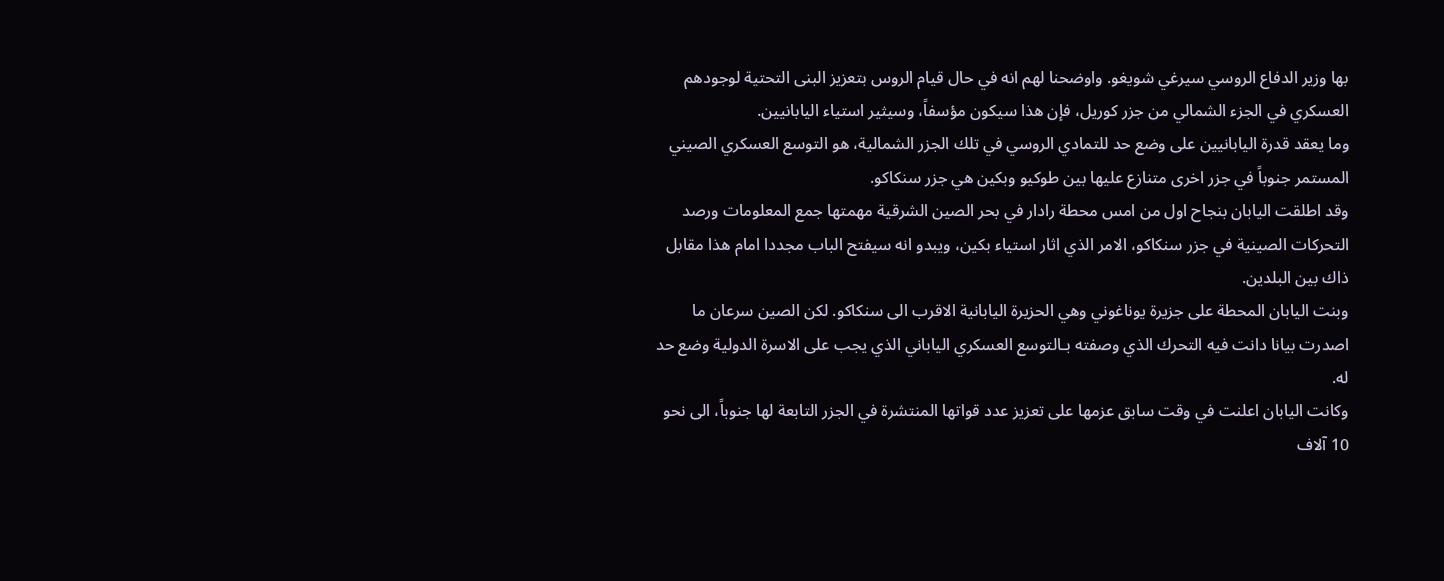بها وزير الدفاع الروسي سيرغي شويغو. واوضحنا لهم انه في حال قيام الروس بتعزيز البنى التحتية لوجودهم العسكري في الجزء الشمالي من جزر كوريل، فإن هذا سيكون مؤسفاً، وسيثير استياء اليابانيين.
وما يعقد قدرة اليابانيين على وضع حد للتمادي الروسي في تلك الجزر الشمالية، هو التوسع العسكري الصيني المستمر جنوباً في جزر اخرى متنازع عليها بين طوكيو وبكين هي جزر سنكاكو.
وقد اطلقت اليابان بنجاح اول من امس محطة رادار في بحر الصين الشرقية مهمتها جمع المعلومات ورصد التحركات الصينية في جزر سنكاكو، الامر الذي اثار استياء بكين، ويبدو انه سيفتح الباب مجددا امام هذا مقابل ذاك بين البلدين.
وبنت اليابان المحطة على جزيرة يوناغوني وهي الحزيرة اليابانية الاقرب الى سنكاكو. لكن الصين سرعان ما اصدرت بيانا دانت فيه التحرك الذي وصفته بـالتوسع العسكري الياباني الذي يجب على الاسرة الدولية وضع حد له.
وكانت اليابان اعلنت في وقت سابق عزمها على تعزيز عدد قواتها المنتشرة في الجزر التابعة لها جنوباً، الى نحو 10 آلاف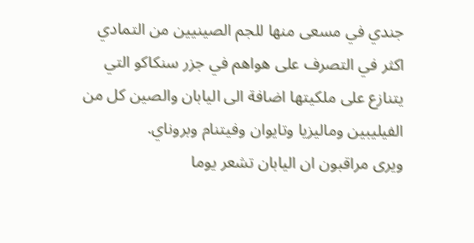جندي في مسعى منها للجم الصينيين من التمادي اكثر في التصرف على هواهم في جزر سنكاكو التي يتنازع على ملكيتها اضافة الى اليابان والصين كل من الفيليبين وماليزيا وتايوان وفيتنام وبروناي.
ويرى مراقبون ان اليابان تشعر يوما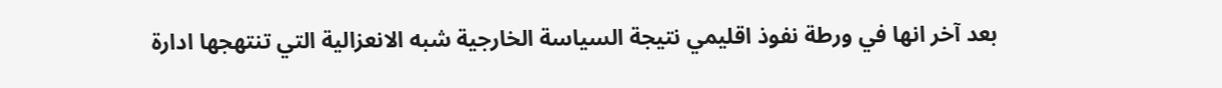بعد آخر انها في ورطة نفوذ اقليمي نتيجة السياسة الخارجية شبه الانعزالية التي تنتهجها ادارة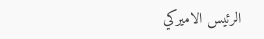الرئيس الاميركي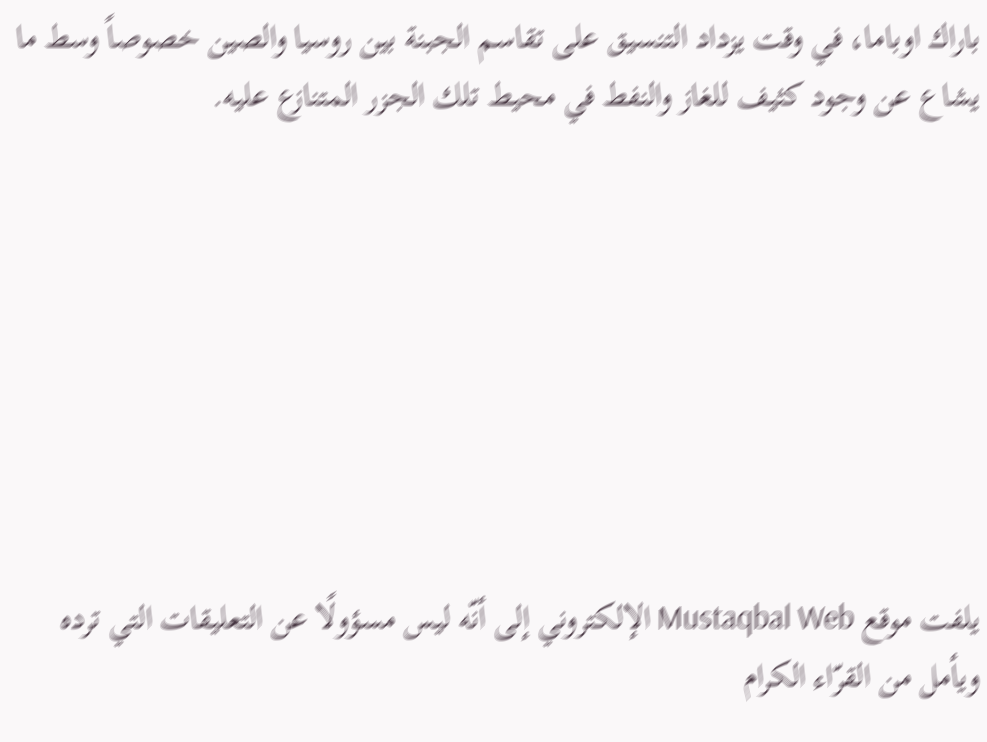باراك اوباما، في وقت يزداد التنسيق على تقاسم الجبنة بين روسيا والصين خصوصاً وسط ما يشاع عن وجود كثيف للغاز والنفط في محيط تلك الجزر المتنازع عليه.








يلفت موقع Mustaqbal Web الإلكتروني إلى أنّه ليس مسؤولًا عن التعليقات التي ترده ويأمل من القرّاء الكرام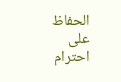الحفاظ على احترام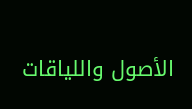الأصول واللياقات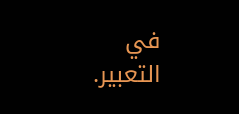في التعبير.